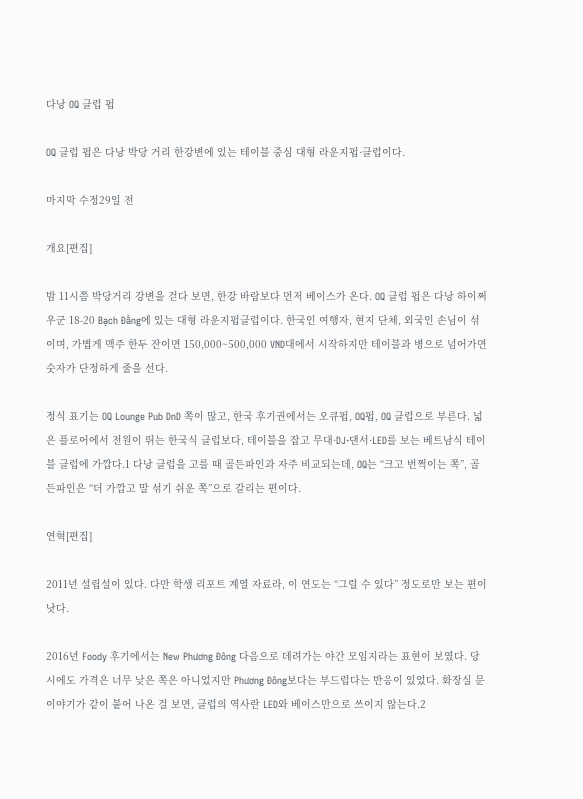다낭 OQ 클럽 펍

OQ 클럽 펍은 다낭 박당 거리 한강변에 있는 테이블 중심 대형 라운지펍·클럽이다.

마지막 수정29일 전

개요[편집]

밤 11시쯤 박당거리 강변을 걷다 보면, 한강 바람보다 먼저 베이스가 온다. OQ 클럽 펍은 다낭 하이쩌우군 18-20 Bạch Đằng에 있는 대형 라운지펍클럽이다. 한국인 여행자, 현지 단체, 외국인 손님이 섞이며, 가볍게 맥주 한두 잔이면 150,000~500,000 VND대에서 시작하지만 테이블과 병으로 넘어가면 숫자가 단정하게 줄을 선다.

정식 표기는 OQ Lounge Pub DnD 쪽이 많고, 한국 후기권에서는 오큐펍, OQ펍, OQ 클럽으로 부른다. 넓은 플로어에서 전원이 뛰는 한국식 클럽보다, 테이블을 잡고 무대·DJ·댄서·LED를 보는 베트남식 테이블 클럽에 가깝다.1 다낭 클럽을 고를 때 골든파인과 자주 비교되는데, OQ는 “크고 번쩍이는 쪽”, 골든파인은 “더 가깝고 말 섞기 쉬운 쪽”으로 갈리는 편이다.

연혁[편집]

2011년 설립설이 있다. 다만 학생 리포트 계열 자료라, 이 연도는 “그럴 수 있다” 정도로만 보는 편이 낫다.

2016년 Foody 후기에서는 New Phương Đông 다음으로 데려가는 야간 모임지라는 표현이 보였다. 당시에도 가격은 너무 낮은 쪽은 아니었지만 Phương Đông보다는 부드럽다는 반응이 있었다. 화장실 문 이야기가 같이 붙어 나온 걸 보면, 클럽의 역사란 LED와 베이스만으로 쓰이지 않는다.2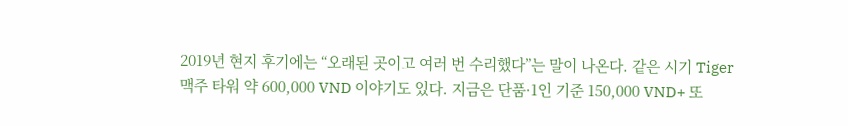2019년 현지 후기에는 “오래된 곳이고 여러 번 수리했다”는 말이 나온다. 같은 시기 Tiger 맥주 타워 약 600,000 VND 이야기도 있다. 지금은 단품·1인 기준 150,000 VND+ 또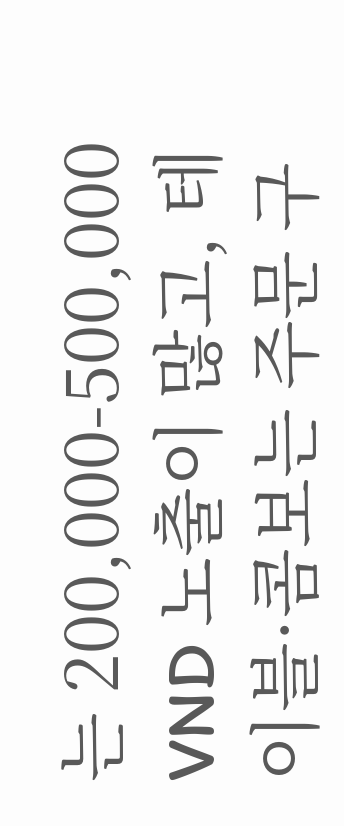는 200,000-500,000 VND 노출이 많고, 테이블·콤보는 주문 구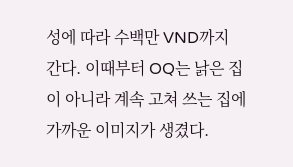성에 따라 수백만 VND까지 간다. 이때부터 OQ는 낡은 집이 아니라 계속 고쳐 쓰는 집에 가까운 이미지가 생겼다.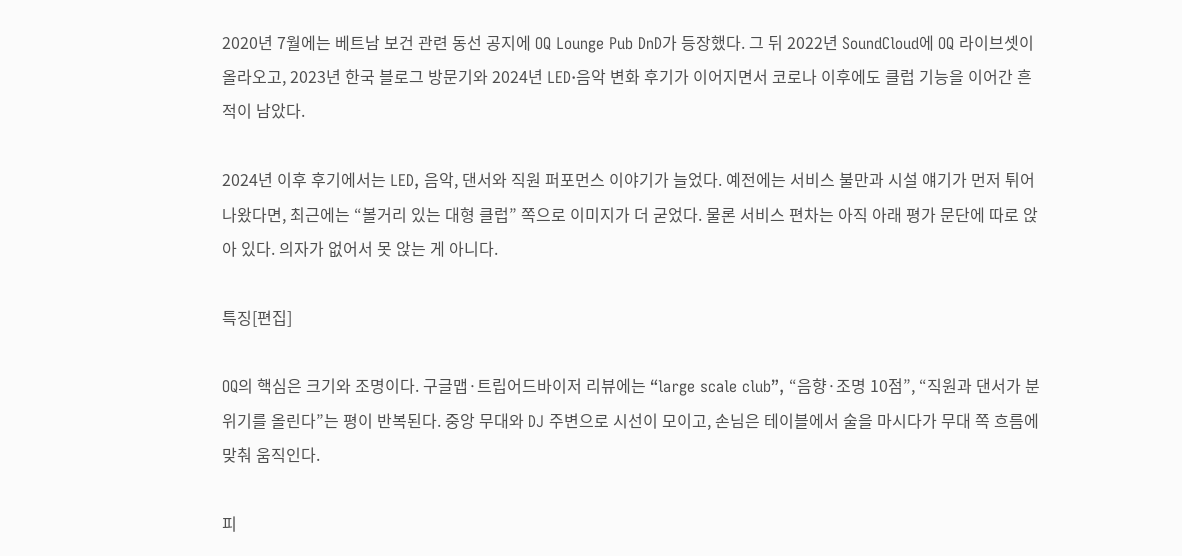2020년 7월에는 베트남 보건 관련 동선 공지에 OQ Lounge Pub DnD가 등장했다. 그 뒤 2022년 SoundCloud에 OQ 라이브셋이 올라오고, 2023년 한국 블로그 방문기와 2024년 LED·음악 변화 후기가 이어지면서 코로나 이후에도 클럽 기능을 이어간 흔적이 남았다.

2024년 이후 후기에서는 LED, 음악, 댄서와 직원 퍼포먼스 이야기가 늘었다. 예전에는 서비스 불만과 시설 얘기가 먼저 튀어나왔다면, 최근에는 “볼거리 있는 대형 클럽” 쪽으로 이미지가 더 굳었다. 물론 서비스 편차는 아직 아래 평가 문단에 따로 앉아 있다. 의자가 없어서 못 앉는 게 아니다.

특징[편집]

OQ의 핵심은 크기와 조명이다. 구글맵·트립어드바이저 리뷰에는 “large scale club”, “음향·조명 10점”, “직원과 댄서가 분위기를 올린다”는 평이 반복된다. 중앙 무대와 DJ 주변으로 시선이 모이고, 손님은 테이블에서 술을 마시다가 무대 쪽 흐름에 맞춰 움직인다.

피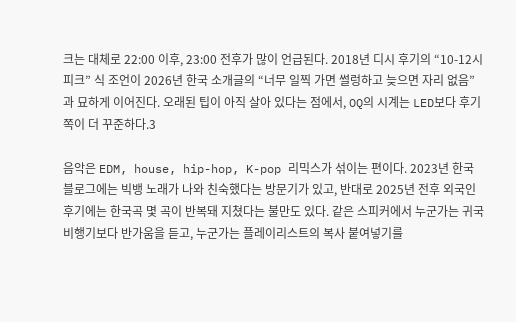크는 대체로 22:00 이후, 23:00 전후가 많이 언급된다. 2018년 디시 후기의 “10-12시 피크” 식 조언이 2026년 한국 소개글의 “너무 일찍 가면 썰렁하고 늦으면 자리 없음”과 묘하게 이어진다. 오래된 팁이 아직 살아 있다는 점에서, OQ의 시계는 LED보다 후기 쪽이 더 꾸준하다.3

음악은 EDM, house, hip-hop, K-pop 리믹스가 섞이는 편이다. 2023년 한국 블로그에는 빅뱅 노래가 나와 친숙했다는 방문기가 있고, 반대로 2025년 전후 외국인 후기에는 한국곡 몇 곡이 반복돼 지쳤다는 불만도 있다. 같은 스피커에서 누군가는 귀국 비행기보다 반가움을 듣고, 누군가는 플레이리스트의 복사 붙여넣기를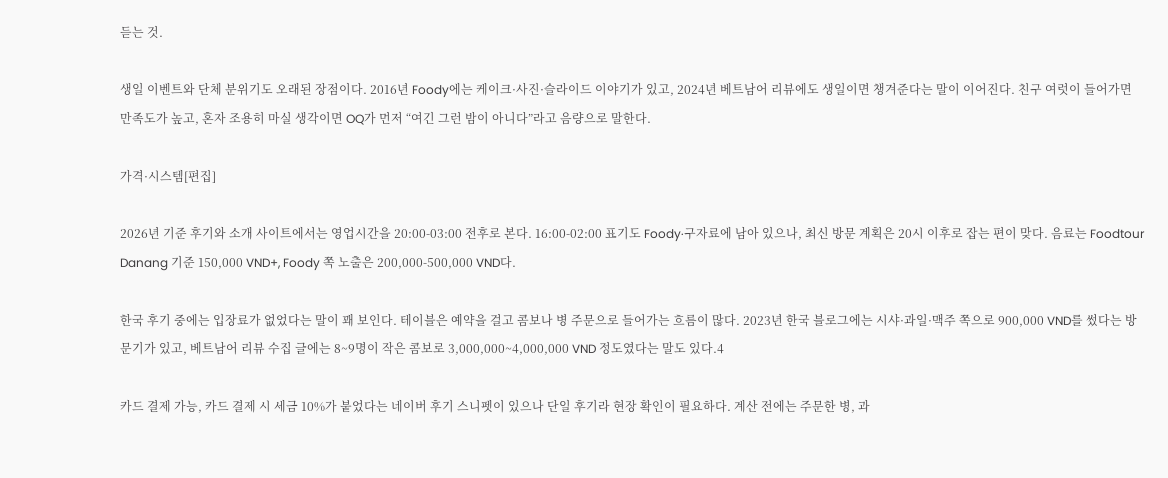듣는 것.

생일 이벤트와 단체 분위기도 오래된 장점이다. 2016년 Foody에는 케이크·사진·슬라이드 이야기가 있고, 2024년 베트남어 리뷰에도 생일이면 챙겨준다는 말이 이어진다. 친구 여럿이 들어가면 만족도가 높고, 혼자 조용히 마실 생각이면 OQ가 먼저 “여긴 그런 밤이 아니다”라고 음량으로 말한다.

가격·시스템[편집]

2026년 기준 후기와 소개 사이트에서는 영업시간을 20:00-03:00 전후로 본다. 16:00-02:00 표기도 Foody·구자료에 남아 있으나, 최신 방문 계획은 20시 이후로 잡는 편이 맞다. 음료는 Foodtour Danang 기준 150,000 VND+, Foody 쪽 노출은 200,000-500,000 VND다.

한국 후기 중에는 입장료가 없었다는 말이 꽤 보인다. 테이블은 예약을 걸고 콤보나 병 주문으로 들어가는 흐름이 많다. 2023년 한국 블로그에는 시샤·과일·맥주 쪽으로 900,000 VND를 썼다는 방문기가 있고, 베트남어 리뷰 수집 글에는 8~9명이 작은 콤보로 3,000,000~4,000,000 VND 정도였다는 말도 있다.4

카드 결제 가능, 카드 결제 시 세금 10%가 붙었다는 네이버 후기 스니펫이 있으나 단일 후기라 현장 확인이 필요하다. 계산 전에는 주문한 병, 과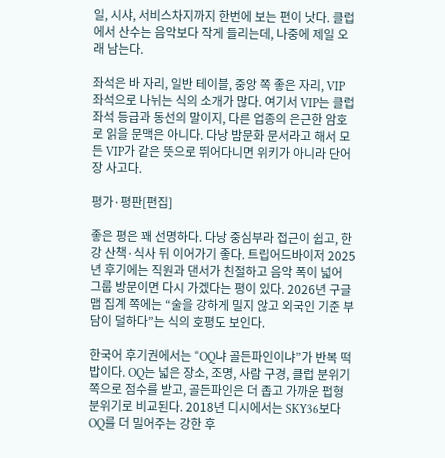일, 시샤, 서비스차지까지 한번에 보는 편이 낫다. 클럽에서 산수는 음악보다 작게 들리는데, 나중에 제일 오래 남는다.

좌석은 바 자리, 일반 테이블, 중앙 쪽 좋은 자리, VIP 좌석으로 나뉘는 식의 소개가 많다. 여기서 VIP는 클럽 좌석 등급과 동선의 말이지, 다른 업종의 은근한 암호로 읽을 문맥은 아니다. 다낭 밤문화 문서라고 해서 모든 VIP가 같은 뜻으로 뛰어다니면 위키가 아니라 단어장 사고다.

평가·평판[편집]

좋은 평은 꽤 선명하다. 다낭 중심부라 접근이 쉽고, 한강 산책·식사 뒤 이어가기 좋다. 트립어드바이저 2025년 후기에는 직원과 댄서가 친절하고 음악 폭이 넓어 그룹 방문이면 다시 가겠다는 평이 있다. 2026년 구글맵 집계 쪽에는 “술을 강하게 밀지 않고 외국인 기준 부담이 덜하다”는 식의 호평도 보인다.

한국어 후기권에서는 “OQ냐 골든파인이냐”가 반복 떡밥이다. OQ는 넓은 장소, 조명, 사람 구경, 클럽 분위기 쪽으로 점수를 받고, 골든파인은 더 좁고 가까운 펍형 분위기로 비교된다. 2018년 디시에서는 SKY36보다 OQ를 더 밀어주는 강한 후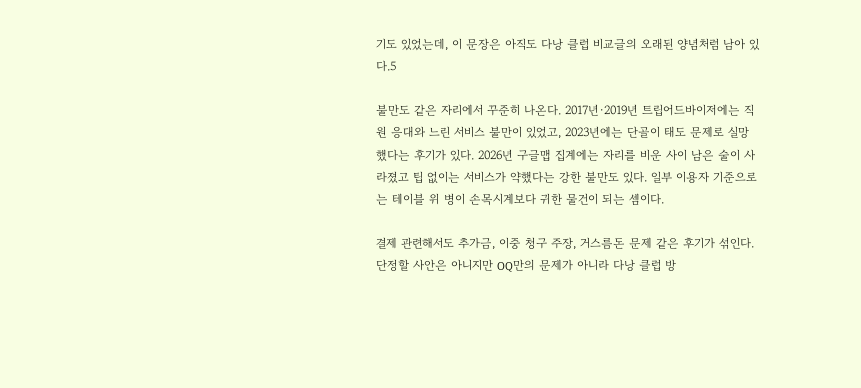기도 있었는데, 이 문장은 아직도 다낭 클럽 비교글의 오래된 양념처럼 남아 있다.5

불만도 같은 자리에서 꾸준히 나온다. 2017년·2019년 트립어드바이저에는 직원 응대와 느린 서비스 불만이 있었고, 2023년에는 단골이 태도 문제로 실망했다는 후기가 있다. 2026년 구글맵 집계에는 자리를 비운 사이 남은 술이 사라졌고 팁 없이는 서비스가 약했다는 강한 불만도 있다. 일부 이용자 기준으로는 테이블 위 병이 손목시계보다 귀한 물건이 되는 셈이다.

결제 관련해서도 추가금, 이중 청구 주장, 거스름돈 문제 같은 후기가 섞인다. 단정할 사안은 아니지만 OQ만의 문제가 아니라 다낭 클럽 방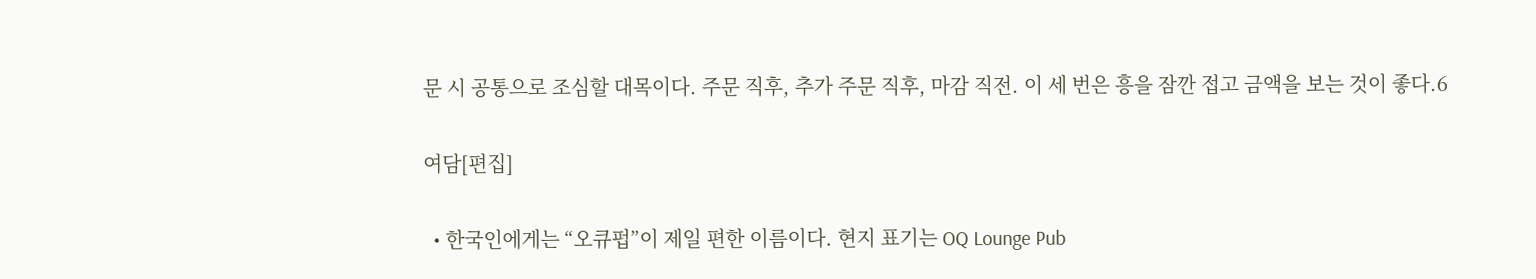문 시 공통으로 조심할 대목이다. 주문 직후, 추가 주문 직후, 마감 직전. 이 세 번은 흥을 잠깐 접고 금액을 보는 것이 좋다.6

여담[편집]

  • 한국인에게는 “오큐펍”이 제일 편한 이름이다. 현지 표기는 OQ Lounge Pub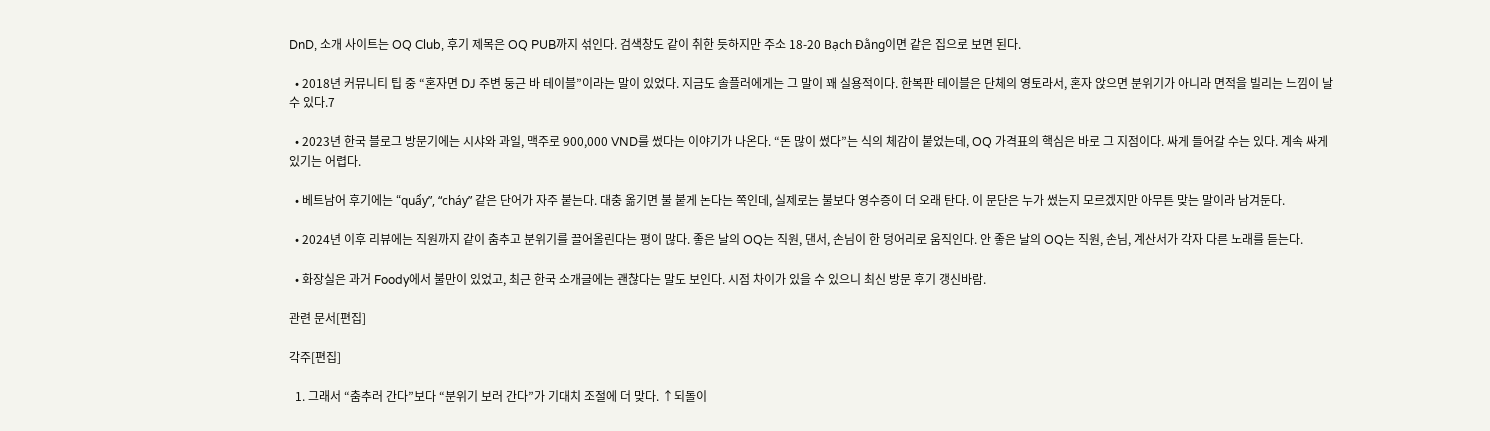DnD, 소개 사이트는 OQ Club, 후기 제목은 OQ PUB까지 섞인다. 검색창도 같이 취한 듯하지만 주소 18-20 Bạch Đằng이면 같은 집으로 보면 된다.

  • 2018년 커뮤니티 팁 중 “혼자면 DJ 주변 둥근 바 테이블”이라는 말이 있었다. 지금도 솔플러에게는 그 말이 꽤 실용적이다. 한복판 테이블은 단체의 영토라서, 혼자 앉으면 분위기가 아니라 면적을 빌리는 느낌이 날 수 있다.7

  • 2023년 한국 블로그 방문기에는 시샤와 과일, 맥주로 900,000 VND를 썼다는 이야기가 나온다. “돈 많이 썼다”는 식의 체감이 붙었는데, OQ 가격표의 핵심은 바로 그 지점이다. 싸게 들어갈 수는 있다. 계속 싸게 있기는 어렵다.

  • 베트남어 후기에는 “quẩy”, “cháy” 같은 단어가 자주 붙는다. 대충 옮기면 불 붙게 논다는 쪽인데, 실제로는 불보다 영수증이 더 오래 탄다. 이 문단은 누가 썼는지 모르겠지만 아무튼 맞는 말이라 남겨둔다.

  • 2024년 이후 리뷰에는 직원까지 같이 춤추고 분위기를 끌어올린다는 평이 많다. 좋은 날의 OQ는 직원, 댄서, 손님이 한 덩어리로 움직인다. 안 좋은 날의 OQ는 직원, 손님, 계산서가 각자 다른 노래를 듣는다.

  • 화장실은 과거 Foody에서 불만이 있었고, 최근 한국 소개글에는 괜찮다는 말도 보인다. 시점 차이가 있을 수 있으니 최신 방문 후기 갱신바람.

관련 문서[편집]

각주[편집]

  1. 그래서 “춤추러 간다”보다 “분위기 보러 간다”가 기대치 조절에 더 맞다. ↑되돌이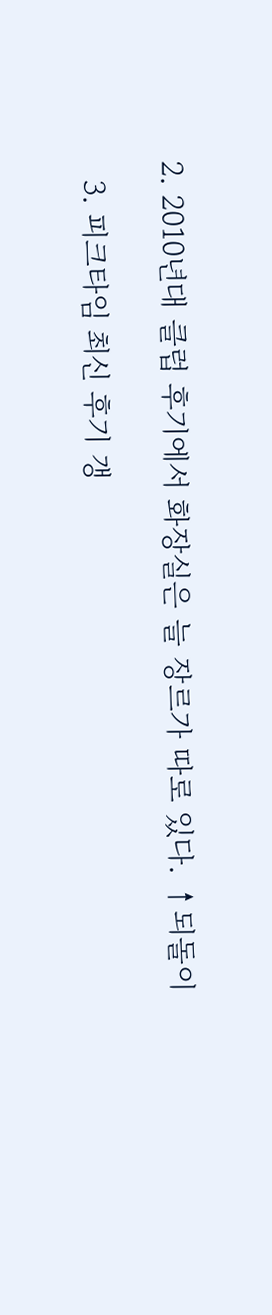2. 2010년대 클럽 후기에서 화장실은 늘 장르가 따로 있다. ↑되돌이

  3. 피크타임 최신 후기 갱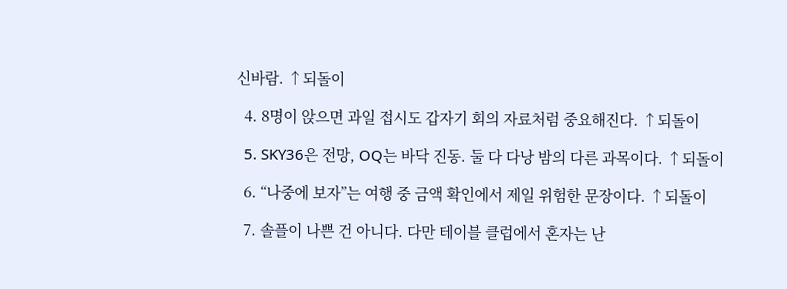신바람. ↑되돌이

  4. 8명이 앉으면 과일 접시도 갑자기 회의 자료처럼 중요해진다. ↑되돌이

  5. SKY36은 전망, OQ는 바닥 진동. 둘 다 다낭 밤의 다른 과목이다. ↑되돌이

  6. “나중에 보자”는 여행 중 금액 확인에서 제일 위험한 문장이다. ↑되돌이

  7. 솔플이 나쁜 건 아니다. 다만 테이블 클럽에서 혼자는 난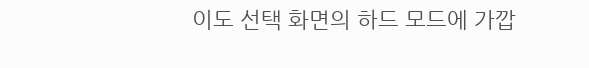이도 선택 화면의 하드 모드에 가깝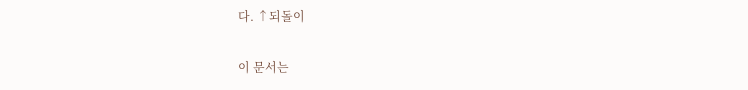다. ↑되돌이

이 문서는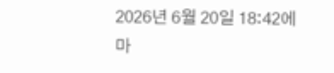2026년 6월 20일 18:42에 마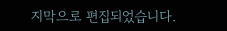지막으로 편집되었습니다.